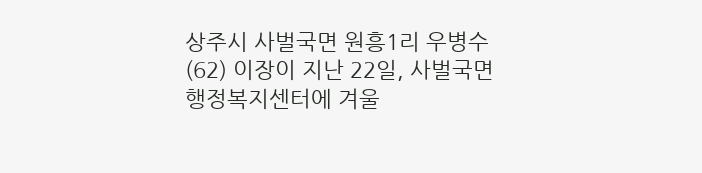상주시 사벌국면 원흥1리 우병수(62) 이장이 지난 22일, 사벌국면 행정복지센터에 겨울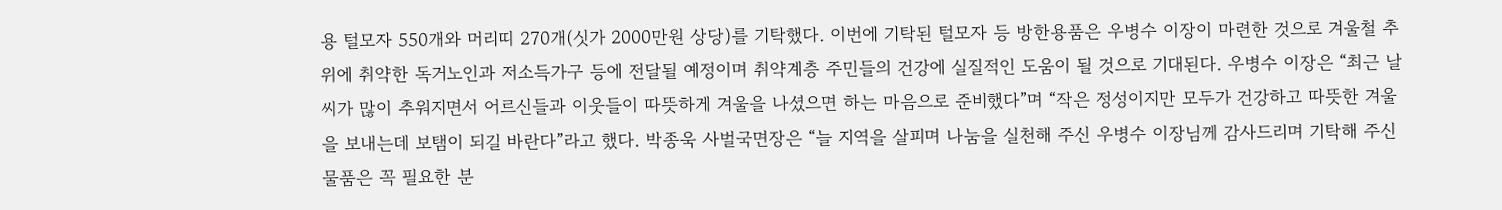용 털모자 550개와 머리띠 270개(싯가 2000만원 상당)를 기탁했다. 이번에 기탁된 털모자 등 방한용품은 우병수 이장이 마련한 것으로 겨울철 추위에 취약한 독거노인과 저소득가구 등에 전달될 예정이며 취약계층 주민들의 건강에 실질적인 도움이 될 것으로 기대된다. 우병수 이장은 “최근 날씨가 많이 추워지면서 어르신들과 이웃들이 따뜻하게 겨울을 나셨으면 하는 마음으로 준비했다”며 “작은 정성이지만 모두가 건강하고 따뜻한 겨울을 보내는데 보탬이 되길 바란다”라고 했다. 박종욱 사벌국면장은 “늘 지역을 살피며 나눔을 실천해 주신 우병수 이장님께 감사드리며 기탁해 주신 물품은 꼭 필요한 분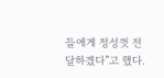들에게 정성껏 전달하겠다”고 했다.